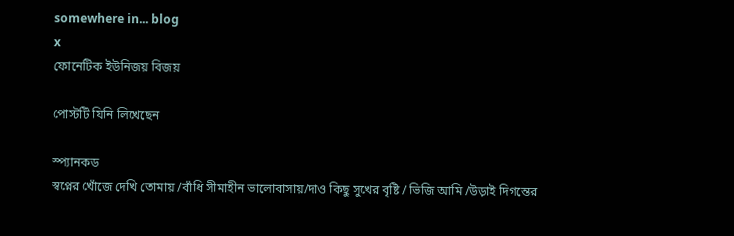somewhere in... blog
x
ফোনেটিক ইউনিজয় বিজয়

পোস্টটি যিনি লিখেছেন

স্প্যানকড
স্বপ্নের খোঁজে দেখি তোমায় /বাঁধি সীমাহীন ভালোবাসায়/দাও কিছু সুখের বৃষ্টি / ভিজি আমি /উড়াই দিগন্তের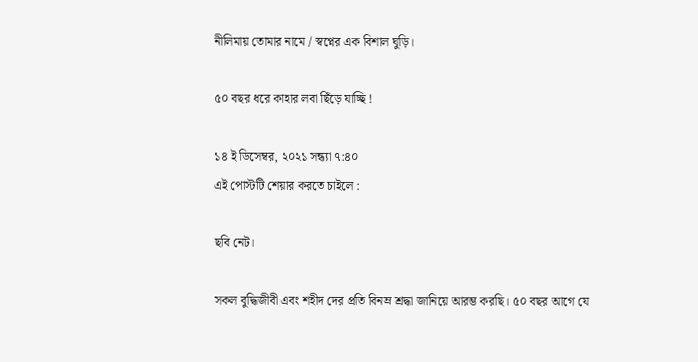নীলিমায় তোমার নামে / স্বপ্নের এক বিশাল ঘুড়ি।

৫০ বছর ধরে কাহার লবা ছিঁড়ে যাচ্ছি !

১৪ ই ডিসেম্বর, ২০২১ সন্ধ্যা ৭:৪০
এই পোস্টটি শেয়ার করতে চাইলে :

ছবি নেট।

সকল বুদ্ধিজীবী এবং শহীদ দের প্রতি বিনম্র শ্রদ্ধা জানিয়ে আরম্ভ করছি। ৫০ বছর আগে যে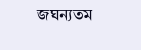জঘন্যতম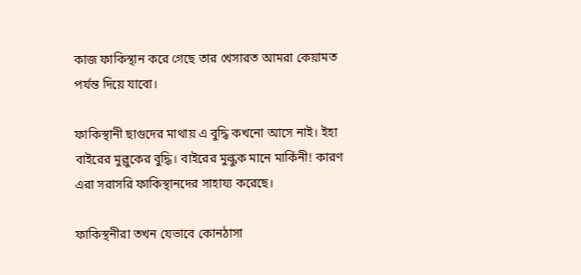কাজ ফাকিস্থান করে গেছে তার খেসারত আমরা কেয়ামত পর্যন্ত দিয়ে যাবো।

ফাকিস্থানী ছাগুদের মাথায় এ বুদ্ধি কখনো আসে নাই। ইহা বাইরের মুল্লুকের বুদ্ধি। বাইরের মুল্কুক মানে মার্কিনী! কারণ এরা সরাসরি ফাকিস্থানদের সাহায্য করেছে।

ফাকিস্থনীরা তখন যেভাবে কোনঠাসা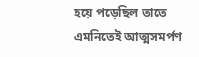হয়ে পড়েছিল তাতে এমনিতেই আত্মসমর্পণ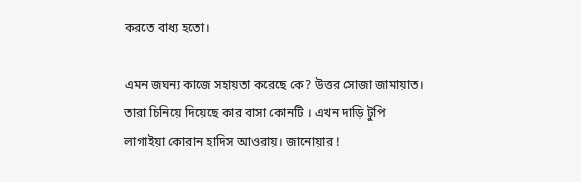করতে বাধ্য হতো।

এমন জঘন্য কাজে সহায়তা করেছে কে? উত্তর সোজা জামায়াত। তারা চিনিয়ে দিয়েছে কার বাসা কোনটি । এখন দাড়ি টুপি লাগাইয়া কোরান হাদিস আওরায়। জানোয়ার !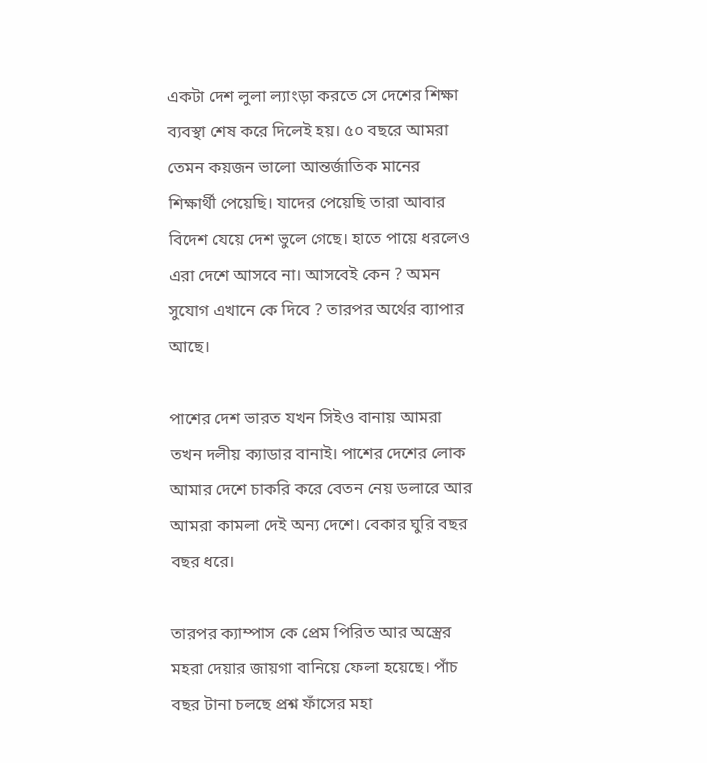একটা দেশ লুলা ল্যাংড়া করতে সে দেশের শিক্ষা ব্যবস্থা শেষ করে দিলেই হয়। ৫০ বছরে আমরা তেমন কয়জন ভালো আন্তর্জাতিক মানের শিক্ষার্থী পেয়েছি। যাদের পেয়েছি তারা আবার বিদেশ যেয়ে দেশ ভুলে গেছে। হাতে পায়ে ধরলেও এরা দেশে আসবে না। আসবেই কেন ? অমন সুযোগ এখানে কে দিবে ? তারপর অর্থের ব্যাপার আছে।

পাশের দেশ ভারত যখন সিইও বানায় আমরা তখন দলীয় ক্যাডার বানাই। পাশের দেশের লোক আমার দেশে চাকরি করে বেতন নেয় ডলারে আর আমরা কামলা দেই অন্য দেশে। বেকার ঘুরি বছর বছর ধরে।

তারপর ক্যাম্পাস কে প্রেম পিরিত আর অস্ত্রের মহরা দেয়ার জায়গা বানিয়ে ফেলা হয়েছে। পাঁচ বছর টানা চলছে প্রশ্ন ফাঁসের মহা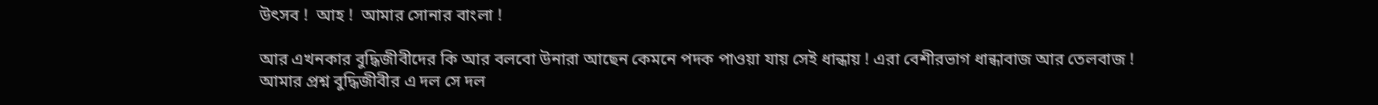উৎসব !  আহ !  আমার সোনার বাংলা !

আর এখনকার বুদ্ধিজীবীদের কি আর বলবো উনারা আছেন কেমনে পদক পাওয়া যায় সেই ধান্ধায় ! এরা বেশীরভাগ ধান্ধাবাজ আর তেলবাজ ! আমার প্রশ্ন বুদ্ধিজীবীর এ দল সে দল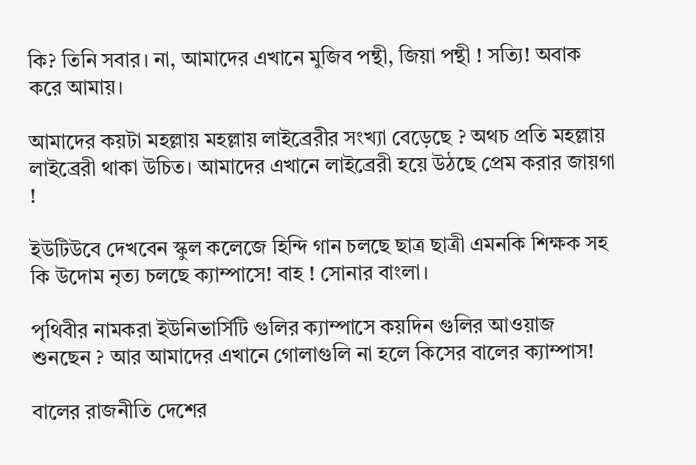কি? তিনি সবার। না, আমাদের এখানে মুজিব পন্থী, জিয়া পন্থী ! সত্যি! অবাক করে আমায়।

আমাদের কয়টা মহল্লায় মহল্লায় লাইব্রেরীর সংখ্যা বেড়েছে ? অথচ প্রতি মহল্লায় লাইব্রেরী থাকা উচিত। আমাদের এখানে লাইব্রেরী হয়ে উঠছে প্রেম করার জায়গা !

ইউটিউবে দেখবেন স্কুল কলেজে হিন্দি গান চলছে ছাত্র ছাত্রী এমনকি শিক্ষক সহ কি উদোম নৃত্য চলছে ক্যাম্পাসে! বাহ ! সোনার বাংলা।

পৃথিবীর নামকরা ইউনিভার্সিটি গুলির ক্যাম্পাসে কয়দিন গুলির আওয়াজ শুনছেন ? আর আমাদের এখানে গোলাগুলি না হলে কিসের বালের ক্যাম্পাস!

বালের রাজনীতি দেশের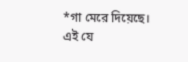*গা মেরে দিয়েছে। এই যে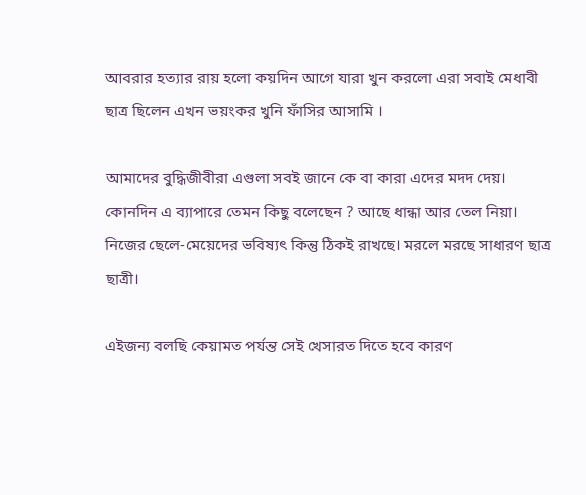আবরার হত্যার রায় হলো কয়দিন আগে যারা খুন করলো এরা সবাই মেধাবী ছাত্র ছিলেন এখন ভয়ংকর খুনি ফাঁসির আসামি ।

আমাদের বুদ্ধিজীবীরা এগুলা সবই জানে কে বা কারা এদের মদদ দেয়। কোনদিন এ ব্যাপারে তেমন কিছু বলেছেন ? আছে ধান্ধা আর তেল নিয়া। নিজের ছেলে-মেয়েদের ভবিষ্যৎ কিন্তু ঠিকই রাখছে। মরলে মরছে সাধারণ ছাত্র ছাত্রী।

এইজন্য বলছি কেয়ামত পর্যন্ত সেই খেসারত দিতে হবে কারণ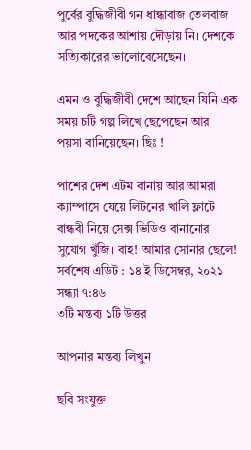পুর্বের বুদ্ধিজীবী গন ধান্ধাবাজ তেলবাজ আর পদকের আশায় দৌড়ায় নি। দেশকে সত্যিকারের ভালোবেসেছেন।

এমন ও বুদ্ধিজীবী দেশে আছেন যিনি এক সময় চটি গল্প লিখে ছেপেছেন আর পয়সা বানিয়েছেন। ছিঃ !

পাশের দেশ এটম বানায় আর আমরা ক্যাম্পাসে যেয়ে লিটনের খালি ফ্লাটে বান্ধবী নিয়ে সেক্স ভিডিও বানানোর সুযোগ খুঁজি। বাহ! আমার সোনার ছেলে!
সর্বশেষ এডিট : ১৪ ই ডিসেম্বর, ২০২১ সন্ধ্যা ৭:৪৬
৩টি মন্তব্য ১টি উত্তর

আপনার মন্তব্য লিখুন

ছবি সংযুক্ত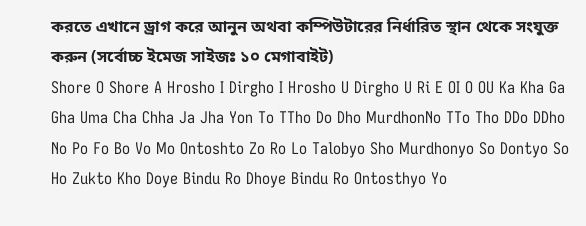করতে এখানে ড্রাগ করে আনুন অথবা কম্পিউটারের নির্ধারিত স্থান থেকে সংযুক্ত করুন (সর্বোচ্চ ইমেজ সাইজঃ ১০ মেগাবাইট)
Shore O Shore A Hrosho I Dirgho I Hrosho U Dirgho U Ri E OI O OU Ka Kha Ga Gha Uma Cha Chha Ja Jha Yon To TTho Do Dho MurdhonNo TTo Tho DDo DDho No Po Fo Bo Vo Mo Ontoshto Zo Ro Lo Talobyo Sho Murdhonyo So Dontyo So Ho Zukto Kho Doye Bindu Ro Dhoye Bindu Ro Ontosthyo Yo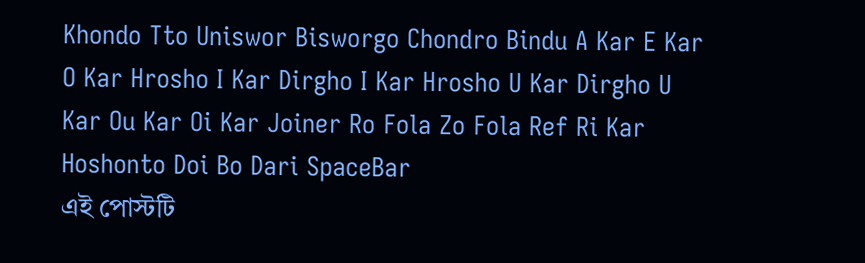Khondo Tto Uniswor Bisworgo Chondro Bindu A Kar E Kar O Kar Hrosho I Kar Dirgho I Kar Hrosho U Kar Dirgho U Kar Ou Kar Oi Kar Joiner Ro Fola Zo Fola Ref Ri Kar Hoshonto Doi Bo Dari SpaceBar
এই পোস্টটি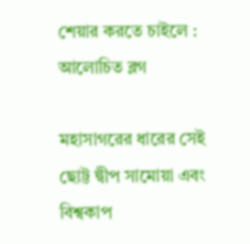শেয়ার করতে চাইলে :
আলোচিত ব্লগ

মহাসাগরের ধারের সেই ছোট্ট দ্বীপ সামোয়া এবং বিশ্বকাপ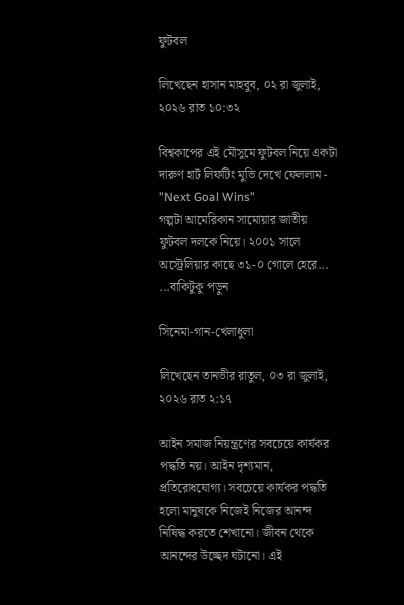ফুটবল

লিখেছেন হাসান মাহবুব, ০২ রা জুলাই, ২০২৬ রাত ১০:৩২

বিশ্বকাপের এই মৌসুমে ফুটবল নিয়ে একটা দারুণ হার্ট লিফটিং মুভি দেখে ফেললাম - "Next Goal Wins"
গল্পটা আমেরিকান সামোয়ার জাতীয় ফুটবল দলকে নিয়ে। ২০০১ সালে অস্ট্রেলিয়ার কাছে ৩১-০ গোলে হেরে... ...বাকিটুকু পড়ুন

সিনেমা-গান-খেলাধুলা

লিখেছেন তানভীর রাতুল, ০৩ রা জুলাই, ২০২৬ রাত ২:১৭

আইন সমাজ নিয়ন্ত্রণের সবচেয়ে কার্যকর পদ্ধতি নয়। আইন দৃশ্যমান, প্রতিরোধযোগ্য। সবচেয়ে কার্যকর পদ্ধতি হলো মানুষকে নিজেই নিজের আনন্দ নিষিদ্ধ করতে শেখানো। জীবন থেকে আনন্দের উচ্ছেদ ঘটানো। এই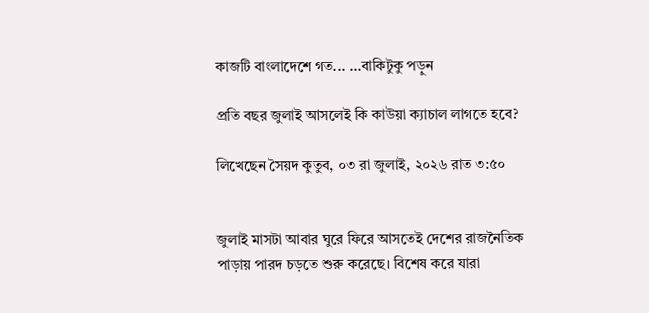কাজটি বাংলাদেশে গত... ...বাকিটুকু পড়ুন

প্রতি বছর জুলাই আসলেই কি কাউয়া ক্যাচাল লাগতে হবে?

লিখেছেন সৈয়দ কুতুব, ০৩ রা জুলাই, ২০২৬ রাত ৩:৫০


জুলাই মাসটা আবার ঘুরে ফিরে আসতেই দেশের রাজনৈতিক পাড়ায় পারদ চড়তে শুরু করেছে। বিশেষ করে যারা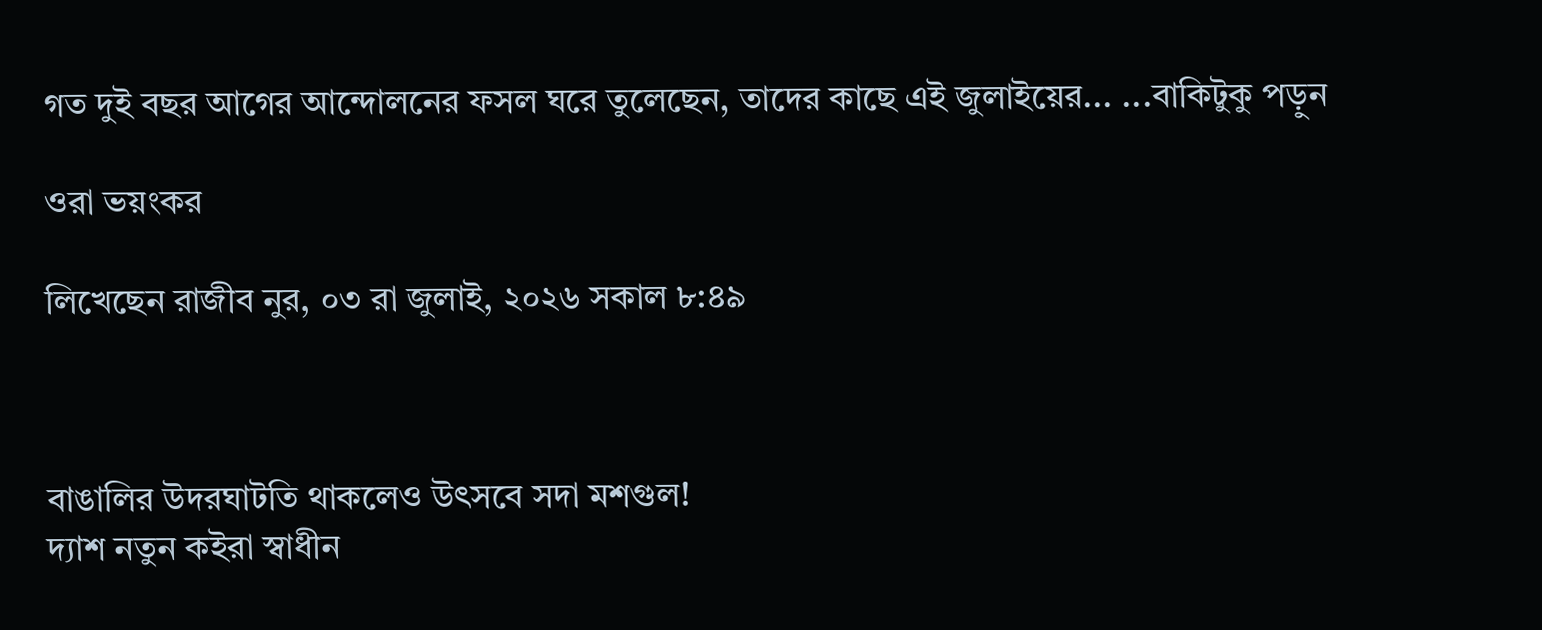গত দুই বছর আগের আন্দোলনের ফসল ঘরে তুলেছেন, তাদের কাছে এই জুলাইয়ের... ...বাকিটুকু পড়ুন

ওরা ভয়ংকর

লিখেছেন রাজীব নুর, ০৩ রা জুলাই, ২০২৬ সকাল ৮:৪৯



বাঙালির উদরঘাটতি থাকলেও উৎসবে সদা মশগুল!
দ্যাশ নতুন কইরা স্বাধীন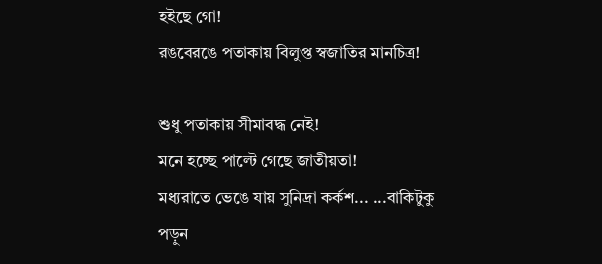হইছে গো!
রঙবেরঙে পতাকায় বিলুপ্ত স্বজাতির মানচিত্র!

শুধু পতাকায় সীমাবদ্ধ নেই!
মনে হচ্ছে পাল্টে গেছে জাতীয়তা!
মধ্যরাতে ভেঙে যায় সুনিদ্রা কর্কশ... ...বাকিটুকু পড়ুন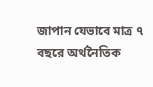জাপান যেভাবে মাত্র ৭ বছরে অর্থনৈতিক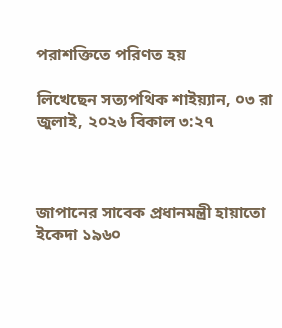পরাশক্তিতে পরিণত হয়

লিখেছেন সত্যপথিক শাইয়্যান, ০৩ রা জুলাই, ২০২৬ বিকাল ৩:২৭



জাপানের সাবেক প্রধানমন্ত্রী হায়াতো ইকেদা ১৯৬০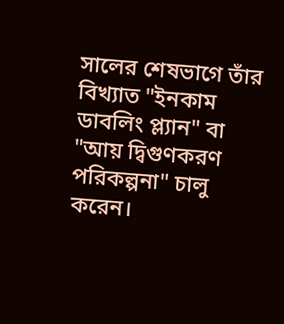সালের শেষভাগে তাঁর বিখ্যাত "ইনকাম ডাবলিং প্ল্যান" বা "আয় দ্বিগুণকরণ পরিকল্পনা" চালু করেন।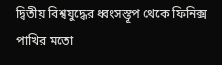দ্বিতীয় বিশ্বযুদ্ধের ধ্বংসস্তূপ থেকে ফিনিক্স পাখির মতো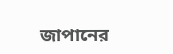জাপানের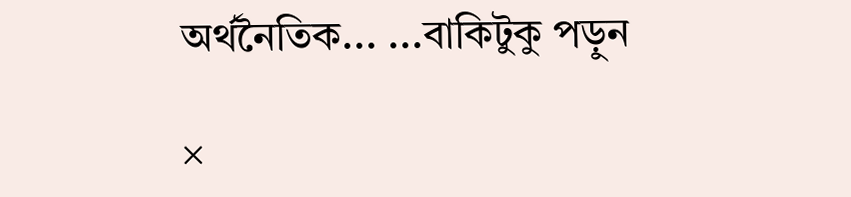অর্থনৈতিক... ...বাকিটুকু পড়ুন

×